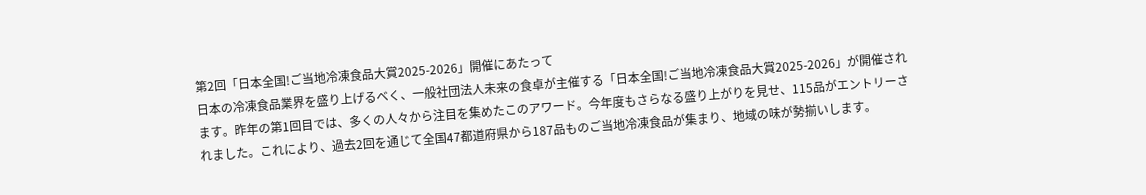第2回「日本全国!ご当地冷凍食品大賞2025-2026」開催にあたって
日本の冷凍食品業界を盛り上げるべく、一般社団法人未来の食卓が主催する「日本全国!ご当地冷凍食品大賞2025-2026」が開催されます。昨年の第1回目では、多くの人々から注目を集めたこのアワード。今年度もさらなる盛り上がりを見せ、115品がエントリーされました。これにより、過去2回を通じて全国47都道府県から187品ものご当地冷凍食品が集まり、地域の味が勢揃いします。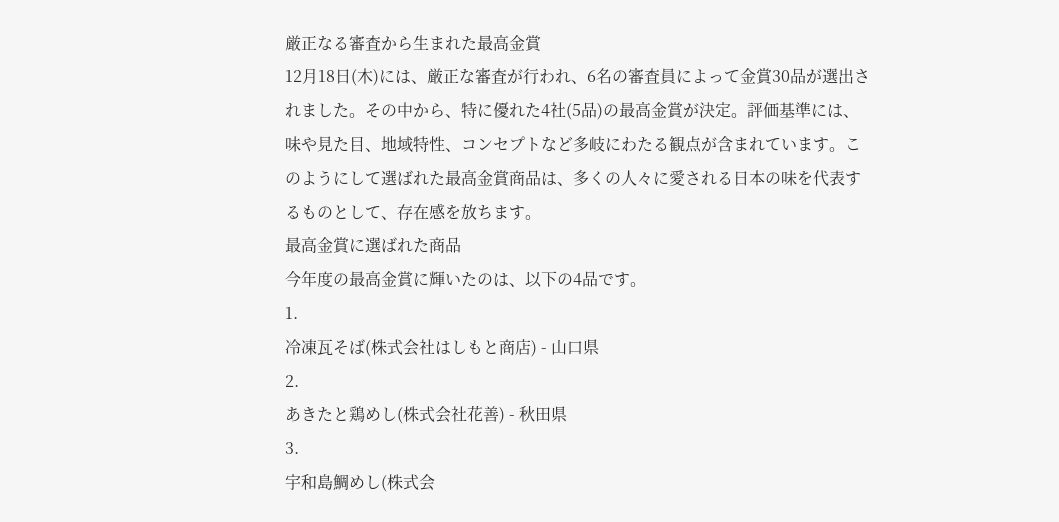厳正なる審査から生まれた最高金賞
12月18日(木)には、厳正な審査が行われ、6名の審査員によって金賞30品が選出されました。その中から、特に優れた4社(5品)の最高金賞が決定。評価基準には、味や見た目、地域特性、コンセプトなど多岐にわたる観点が含まれています。このようにして選ばれた最高金賞商品は、多くの人々に愛される日本の味を代表するものとして、存在感を放ちます。
最高金賞に選ばれた商品
今年度の最高金賞に輝いたのは、以下の4品です。
1.
冷凍瓦そば(株式会社はしもと商店) - 山口県
2.
あきたと鶏めし(株式会社花善) - 秋田県
3.
宇和島鯛めし(株式会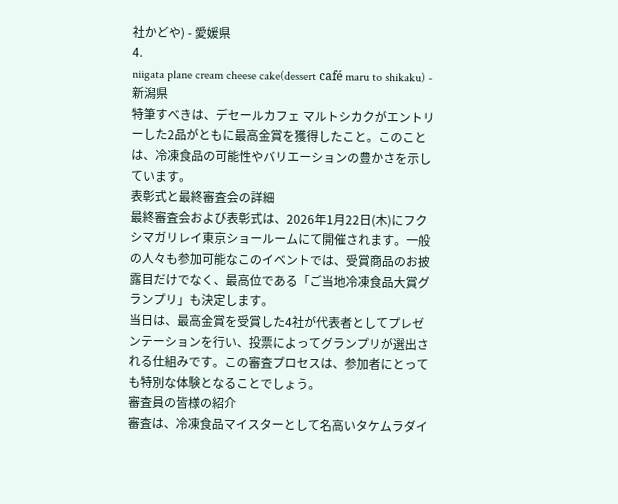社かどや) - 愛媛県
4.
niigata plane cream cheese cake(dessert café maru to shikaku) - 新潟県
特筆すべきは、デセールカフェ マルトシカクがエントリーした2品がともに最高金賞を獲得したこと。このことは、冷凍食品の可能性やバリエーションの豊かさを示しています。
表彰式と最終審査会の詳細
最終審査会および表彰式は、2026年1月22日(木)にフクシマガリレイ東京ショールームにて開催されます。一般の人々も参加可能なこのイベントでは、受賞商品のお披露目だけでなく、最高位である「ご当地冷凍食品大賞グランプリ」も決定します。
当日は、最高金賞を受賞した4社が代表者としてプレゼンテーションを行い、投票によってグランプリが選出される仕組みです。この審査プロセスは、参加者にとっても特別な体験となることでしょう。
審査員の皆様の紹介
審査は、冷凍食品マイスターとして名高いタケムラダイ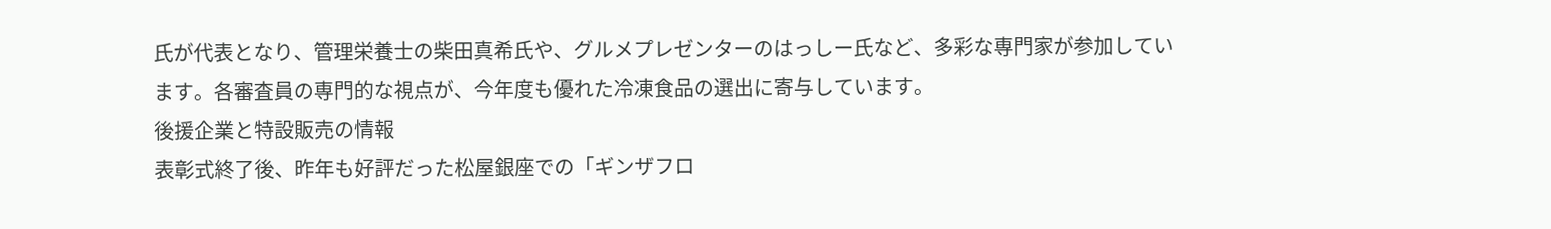氏が代表となり、管理栄養士の柴田真希氏や、グルメプレゼンターのはっしー氏など、多彩な専門家が参加しています。各審査員の専門的な視点が、今年度も優れた冷凍食品の選出に寄与しています。
後援企業と特設販売の情報
表彰式終了後、昨年も好評だった松屋銀座での「ギンザフロ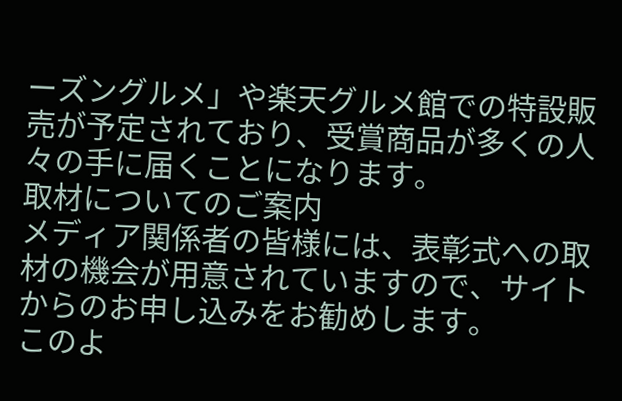ーズングルメ」や楽天グルメ館での特設販売が予定されており、受賞商品が多くの人々の手に届くことになります。
取材についてのご案内
メディア関係者の皆様には、表彰式への取材の機会が用意されていますので、サイトからのお申し込みをお勧めします。
このよ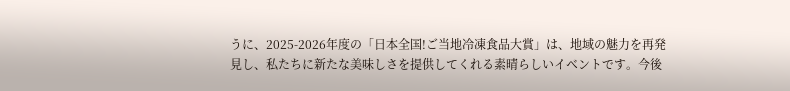うに、2025-2026年度の「日本全国!ご当地冷凍食品大賞」は、地域の魅力を再発見し、私たちに新たな美味しさを提供してくれる素晴らしいイベントです。今後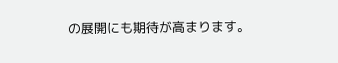の展開にも期待が高まります。